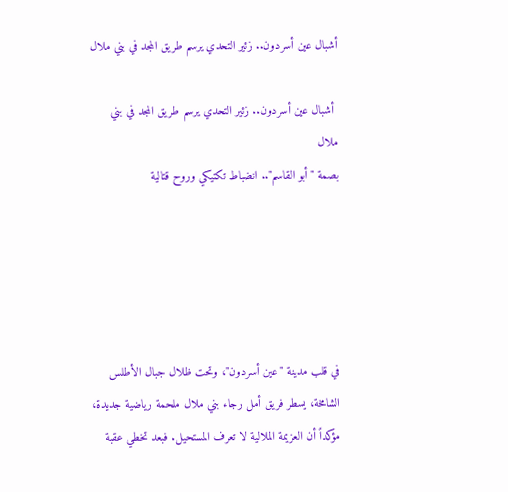أشبال عين أسردون.. زئير التحدي يرسم طريق المجد في بني ملال

 أشبال عين أسردون.. زئير التحدي يرسم طريق المجد في بني ملال
بصمة "أبو القاسم".. انضباط تكتيكي وروح قتالية





في قلب مدينة "عين أسردون"، وتحت ظلال جبال الأطلس الشامخة، يسطر فريق أمل رجاء بني ملال ملحمة رياضية جديدة، مؤكداً أن العزيمة الملالية لا تعرف المستحيل. فبعد تخطي عقبة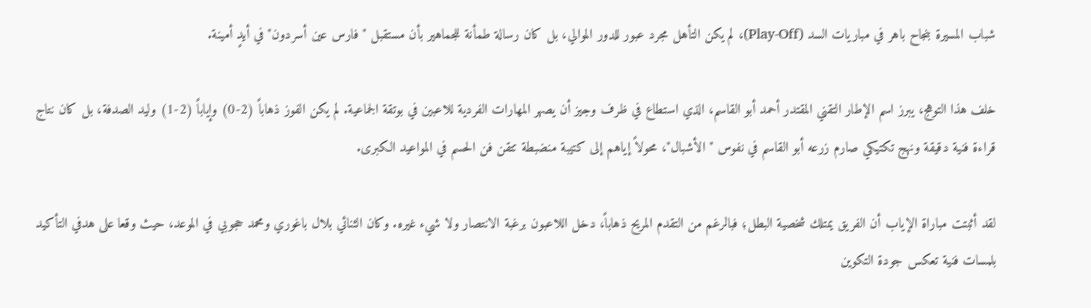شباب المسيرة بنجاح باهر في مباريات السد (Play-Off)، لم يكن التأهل مجرد عبور للدور الموالي، بل كان رسالة طمأنة للجماهير بأن مستقبل "فارس عين أسردون" في أيدٍ أمينة.

خلف هذا التوهج، يبرز اسم الإطار التقني المقتدر أحمد أبو القاسم، الذي استطاع في ظرف وجيز أن يصهر المهارات الفردية للاعبين في بوتقة الجماعية. لم يكن الفوز ذهاباً (2-0) وإياباً (2-1) وليد الصدفة، بل كان نتاج قراءة فنية دقيقة ونهج تكتيكي صارم زرعه أبو القاسم في نفوس "الأشبال"، محولاً إياهم إلى كتيبة منضبطة تتقن فن الحسم في المواعيد الكبرى.

لقد أثبتت مباراة الإياب أن الفريق يمتلك شخصية البطل؛ فبالرغم من التقدم المريح ذهاباً، دخل اللاعبون برغبة الانتصار ولا شيء غيره. وكان الثنائي بلال باغوري ومحمد حجوبي في الموعد، حيث وقعا على هدفي التأكيد بلمسات فنية تعكس جودة التكوين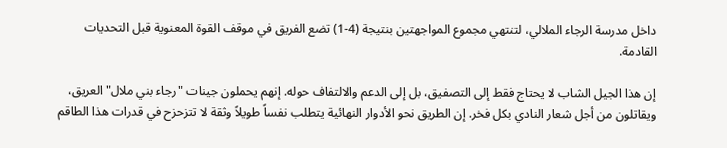داخل مدرسة الرجاء الملالي، لتنتهي مجموع المواجهتين بنتيجة (4-1) تضع الفريق في موقف القوة المعنوية قبل التحديات القادمة.

إن هذا الجيل الشاب لا يحتاج فقط إلى التصفيق، بل إلى الدعم والالتفاف حوله. إنهم يحملون جينات "رجاء بني ملال" العريق، ويقاتلون من أجل شعار النادي بكل فخر. إن الطريق نحو الأدوار النهائية يتطلب نفساً طويلاً وثقة لا تتزحزح في قدرات هذا الطاقم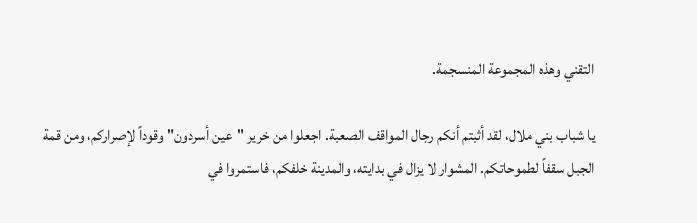التقني وهذه المجموعة المنسجمة.

يا شباب بني ملال، لقد أثبتم أنكم رجال المواقف الصعبة. اجعلوا من خرير "عين أسردون" وقوداً لإصراركم، ومن قمة الجبل سقفاً لطموحاتكم. المشوار لا يزال في بدايته، والمدينة خلفكم، فاستمروا في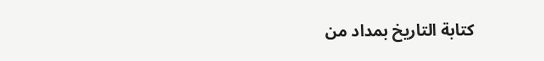كتابة التاريخ بمداد من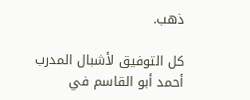ذهب.

كل التوفيق لأشبال المدرب أحمد أبو القاسم في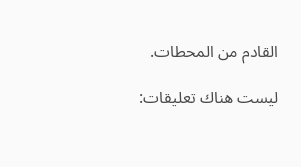القادم من المحطات.

ليست هناك تعليقات: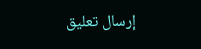إرسال تعليق